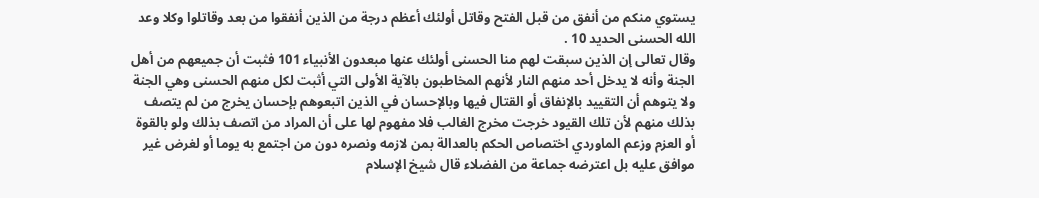يستوي منكم من أنفق من قبل الفتح وقاتل أولئك أعظم درجة من الذين أنفقوا من بعد وقاتلوا وكلا وعد الله الحسنى الحديد 10 .
وقال تعالى إن الذين سبقت لهم منا الحسنى أولئك عنها مبعدون الأنبياء 101 فثبت أن جميعهم من أهل الجنة وأنه لا يدخل أحد منهم النار لأنهم المخاطبون بالآية الأولى التي أثبت لكل منهم الحسنى وهي الجنة ولا يتوهم أن التقييد بالإنفاق أو القتال فيها وبالإحسان في الذين اتبعوهم بإحسان يخرج من لم يتصف بذلك منهم لأن تلك القيود خرجت مخرج الغالب فلا مفهوم لها على أن المراد من اتصف بذلك ولو بالقوة أو العزم وزعم الماوردي اختصاص الحكم بالعدالة بمن لازمه ونصره دون من اجتمع به يوما أو لغرض غير موافق عليه بل اعترضه جماعة من الفضلاء قال شيخ الإسلام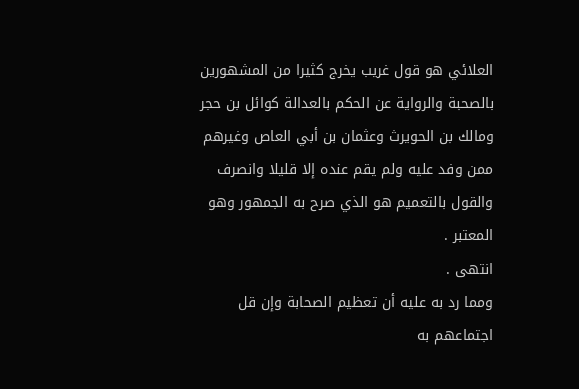العلائي هو قول غريب يخرج كثيرا من المشهورين بالصحبة والرواية عن الحكم بالعدالة كوائل بن حجر ومالك بن الحويرث وعثمان بن أبي العاص وغيرهم ممن وفد عليه ولم يقم عنده إلا قليلا وانصرف والقول بالتعميم هو الذي صرح به الجمهور وهو المعتبر .
انتهى .
ومما رد به عليه أن تعظيم الصحابة وإن قل اجتماعهم به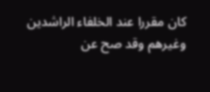كان مقررا عند الخلفاء الراشدين وغيرهم وقد صح عن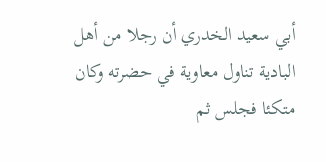أبي سعيد الخدري أن رجلا من أهل البادية تناول معاوية في حضرته وكان متكئا فجلس ثم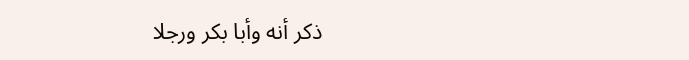ذكر أنه وأبا بكر ورجلا